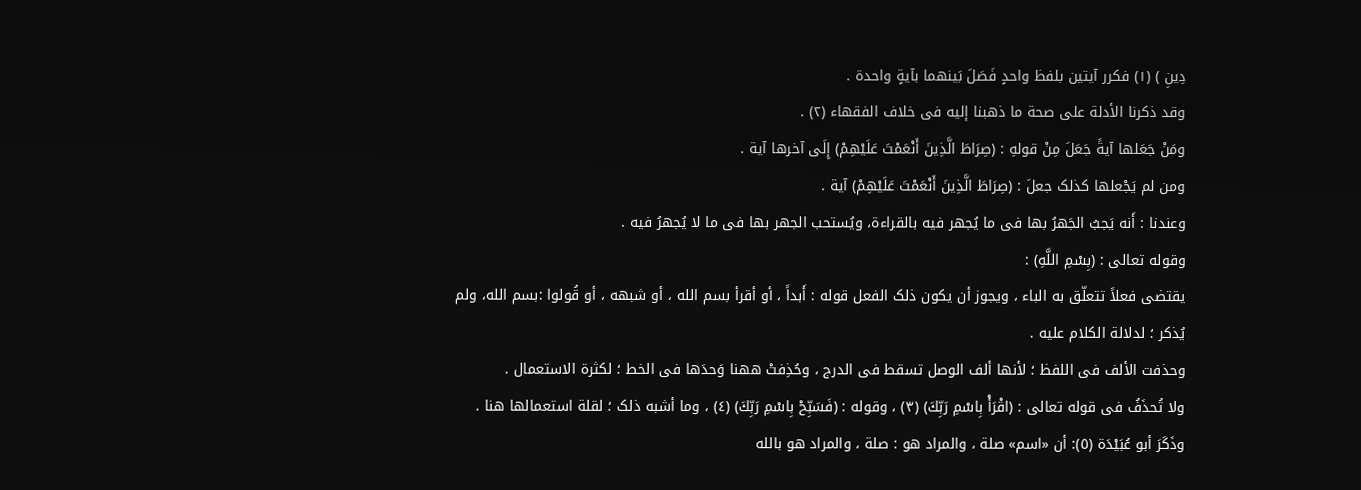دِينِ ) (١) فکرر آیتین بلفظ واحدٍ فَصَلَ بَینهما بآیةٍ واحدة .
وقد ذکرنا الأدلة على صحة ما ذهبنا إلیه فی خلاف الفقهاء (٢) .
ومَنْ جَعَلها آیةً جَعَلَ مِنْ قولهِ : (صِرَاطَ الَّذِينَ أَنْعَمْتَ عَلَيْهِمْ) إِلَى آخرها آیة .
ومن لم یَجْعلها کذلک جعلَ : (صِرَاطَ الَّذِينَ أَنْعَمْتَ عَلَيْهِمْ) آیة .
وعندنا : أَنه یَجبُ الجَهرُ بها فی ما یُجهر فیه بالقراءة، ویُستحب الجهر بها فی ما لا یُجهرُ فیه .
وقوله تعالى : (بِسْمِ اللَّهِ) :
یقتضی فعلاً تتعلّق به الباء ، ویجوز أن یکون ذلک الفعل قوله : أَبداً ، أو أقرأ بسم الله ، أو شبهه ، أو قُولوا :بسم الله، ولم یُذکر ؛ لدلالة الکلام علیه .
وحذفت الألف فی اللفظ ؛ لأنها ألف الوصل تسقط فی الدرج ، وحُذِفتْ ههنا وَحدَها فی الخط ؛ لکثرة الاستعمال .
ولا تُحذَفُ فی قوله تعالى : (اقْرَأْ بِاسْمِ رَبِّكَ) (٣) ، وقوله : (فَسَبِّحْ بِاسْمِ رَبِّكَ) (٤) ، وما أشبه ذلک ؛ لقلة استعمالها هنا .
وذَکَرَ أبو عُبَیْدَة (٥): أن «اسم» صلة ، والمراد هو : صلة ، والمراد هو بالله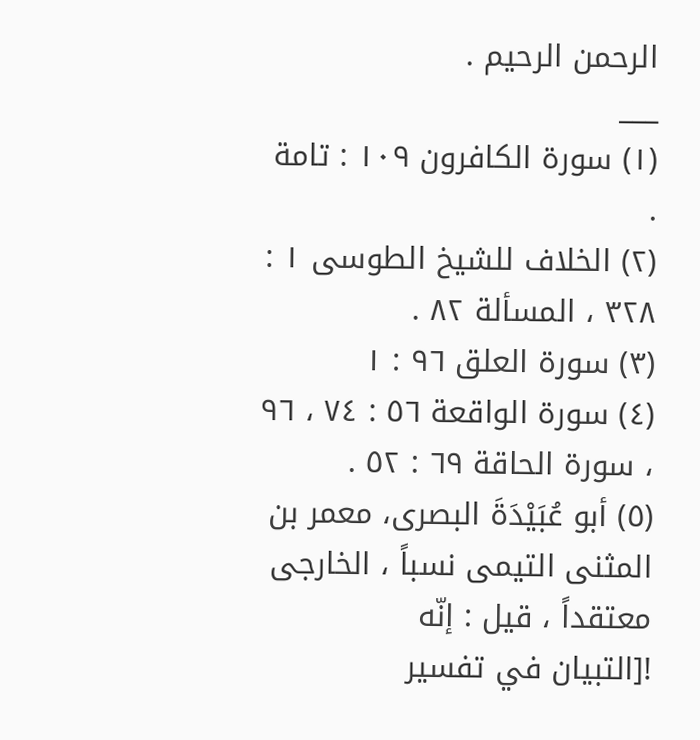الرحمن الرحیم .
___
(١) سورة الکافرون ١٠٩ : تامة .
(٢) الخلاف للشیخ الطوسی ١ : ٣٢٨ ، المسألة ٨٢ .
(٣) سورة العلق ٩٦ : ١
(٤) سورة الواقعة ٥٦ : ٧٤ ، ٩٦ ، سورة الحاقة ٦٩ : ٥٢ .
(٥) أبو عُبَیْدَةَ البصری، معمر بن المثنى التیمی نسباً ، الخارجی معتقداً ، قیل : إنّه
![التبيان في تفسير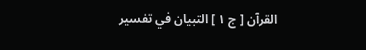القرآن [ ج ١ ] التبيان في تفسير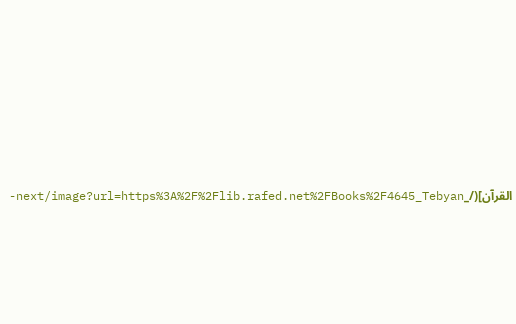القرآن](/_next/image?url=https%3A%2F%2Flib.rafed.net%2FBooks%2F4645_Tebyan-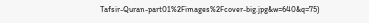Tafsir-Quran-part01%2Fimages%2Fcover-big.jpg&w=640&q=75)